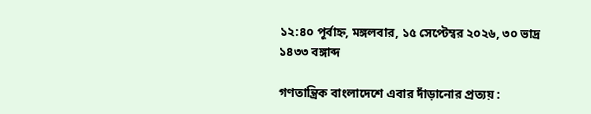১২:৪০ পূর্বাহ্ন, মঙ্গলবার, ১৫ সেপ্টেম্বর ২০২৬, ৩০ ভাদ্র ১৪৩৩ বঙ্গাব্দ

গণতান্ত্রিক বাংলাদেশে এবার দাঁড়ানোর প্রত্যয় :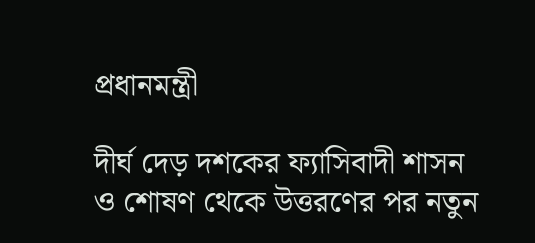প্রধানমন্ত্রী

দীর্ঘ দেড় দশকের ফ্যাসিবাদী শাসন ও শোষণ থেকে উত্তরণের পর নতুন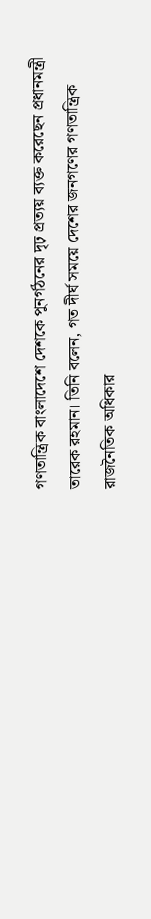গণতান্ত্রিক বাংলাদেশে দেশকে পুনর্গঠনের দৃঢ় প্রত্যয় ব্যক্ত করেছেন প্রধানমন্ত্রী তারেক রহমান। তিনি বলেন, গত দীর্ঘ সময়ে দেশের জনগণের গণতান্ত্রিক রাজনৈতিক অধিকার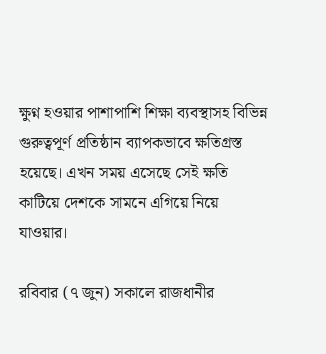ক্ষুণ্ন হওয়ার পাশাপাশি শিক্ষা ব্যবস্থাসহ বিভিন্ন গুরুত্বপূর্ণ প্রতিষ্ঠান ব্যাপকভাবে ক্ষতিগ্রস্ত হয়েছে। এখন সময় এসেছে সেই ক্ষতি কাটিয়ে দেশকে সামনে এগিয়ে নিয়ে যাওয়ার।

রবিবার (৭ জুন) সকালে রাজধানীর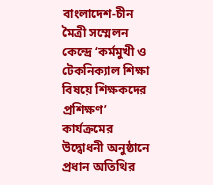বাংলাদেশ-চীন মৈত্রী সম্মেলন কেন্দ্রে ‘কর্মমুখী ও টেকনিক্যাল শিক্ষা বিষয়ে শিক্ষকদের প্রশিক্ষণ’ কার্যক্রমের উদ্বোধনী অনুষ্ঠানে প্রধান অতিথির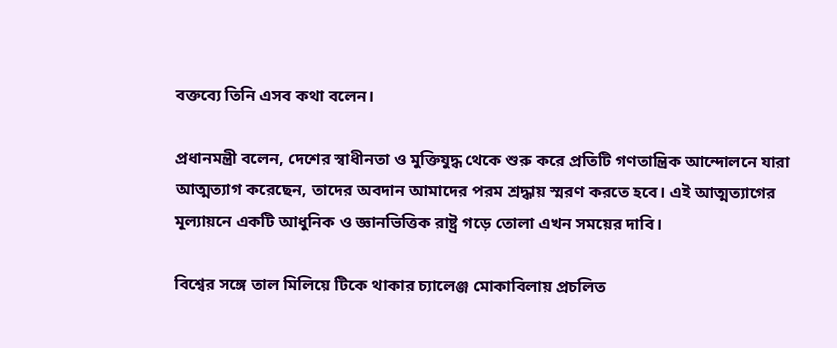বক্তব্যে তিনি এসব কথা বলেন।

প্রধানমন্ত্রী বলেন, দেশের স্বাধীনতা ও মুক্তিযুদ্ধ থেকে শুরু করে প্রতিটি গণতান্ত্রিক আন্দোলনে যারা আত্মত্যাগ করেছেন, তাদের অবদান আমাদের পরম শ্রদ্ধায় স্মরণ করতে হবে। এই আত্মত্যাগের মূল্যায়নে একটি আধুনিক ও জ্ঞানভিত্তিক রাষ্ট্র গড়ে তোলা এখন সময়ের দাবি।

বিশ্বের সঙ্গে তাল মিলিয়ে টিকে থাকার চ্যালেঞ্জ মোকাবিলায় প্রচলিত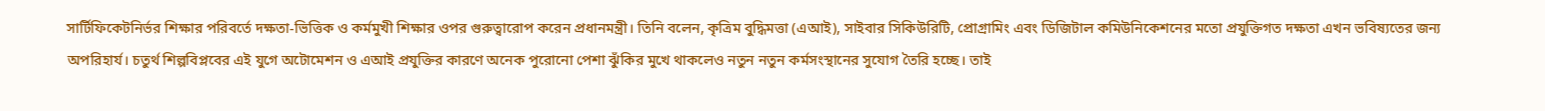সার্টিফিকেটনির্ভর শিক্ষার পরিবর্তে দক্ষতা-ভিত্তিক ও কর্মমুখী শিক্ষার ওপর গুরুত্বারোপ করেন প্রধানমন্ত্রী। তিনি বলেন, কৃত্রিম বুদ্ধিমত্তা (এআই), সাইবার সিকিউরিটি, প্রোগ্রামিং এবং ডিজিটাল কমিউনিকেশনের মতো প্রযুক্তিগত দক্ষতা এখন ভবিষ্যতের জন্য অপরিহার্য। চতুর্থ শিল্পবিপ্লবের এই যুগে অটোমেশন ও এআই প্রযুক্তির কারণে অনেক পুরোনো পেশা ঝুঁকির মুখে থাকলেও নতুন নতুন কর্মসংস্থানের সুযোগ তৈরি হচ্ছে। তাই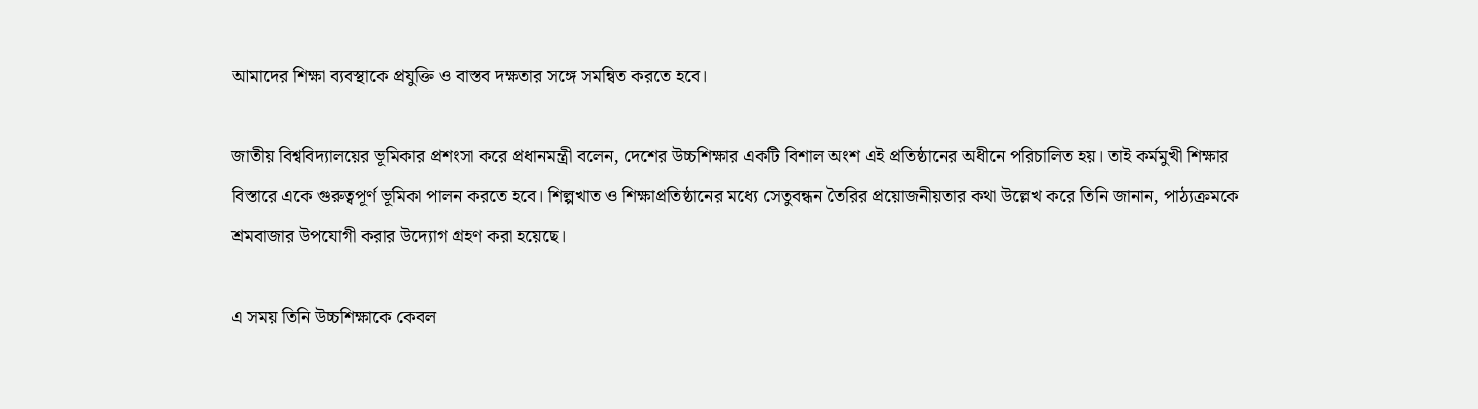আমাদের শিক্ষা ব্যবস্থাকে প্রযুক্তি ও বাস্তব দক্ষতার সঙ্গে সমন্বিত করতে হবে।

জাতীয় বিশ্ববিদ্যালয়ের ভূমিকার প্রশংসা করে প্রধানমন্ত্রী বলেন, দেশের উচ্চশিক্ষার একটি বিশাল অংশ এই প্রতিষ্ঠানের অধীনে পরিচালিত হয়। তাই কর্মমুখী শিক্ষার বিস্তারে একে গুরুত্বপূর্ণ ভূমিকা পালন করতে হবে। শিল্পখাত ও শিক্ষাপ্রতিষ্ঠানের মধ্যে সেতুবন্ধন তৈরির প্রয়োজনীয়তার কথা উল্লেখ করে তিনি জানান, পাঠ্যক্রমকে শ্রমবাজার উপযোগী করার উদ্যোগ গ্রহণ করা হয়েছে।

এ সময় তিনি উচ্চশিক্ষাকে কেবল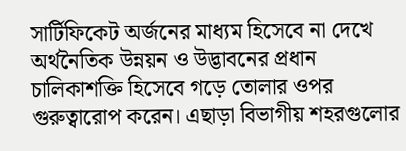সার্টিফিকেট অর্জনের মাধ্যম হিসেবে না দেখে অর্থনৈতিক উন্নয়ন ও উদ্ভাবনের প্রধান চালিকাশক্তি হিসেবে গড়ে তোলার ওপর গুরুত্বারোপ করেন। এছাড়া বিভাগীয় শহরগুলোর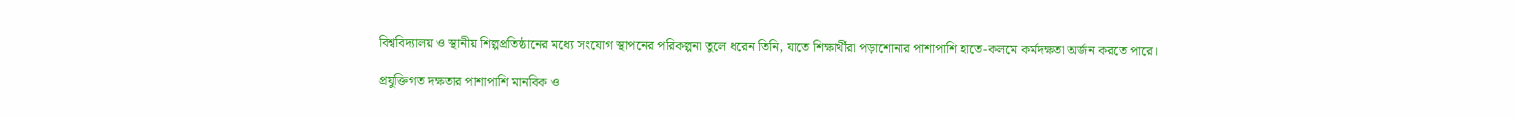বিশ্ববিদ্যালয় ও স্থানীয় শিল্পপ্রতিষ্ঠানের মধ্যে সংযোগ স্থাপনের পরিকল্পনা তুলে ধরেন তিনি, যাতে শিক্ষার্থীরা পড়াশোনার পাশাপাশি হাতে-কলমে কর্মদক্ষতা অর্জন করতে পারে।

প্রযুক্তিগত দক্ষতার পাশাপাশি মানবিক ও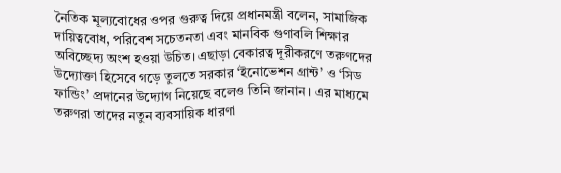নৈতিক মূল্যবোধের ওপর গুরুত্ব দিয়ে প্রধানমন্ত্রী বলেন, সামাজিক দায়িত্ববোধ, পরিবেশ সচেতনতা এবং মানবিক গুণাবলি শিক্ষার অবিচ্ছেদ্য অংশ হওয়া উচিত। এছাড়া বেকারত্ব দূরীকরণে তরুণদের উদ্যোক্তা হিসেবে গড়ে তুলতে সরকার ‘ইনোভেশন গ্রান্ট’ ও ‘সিড ফান্ডিং’ প্রদানের উদ্যোগ নিয়েছে বলেও তিনি জানান। এর মাধ্যমে তরুণরা তাদের নতুন ব্যবসায়িক ধারণা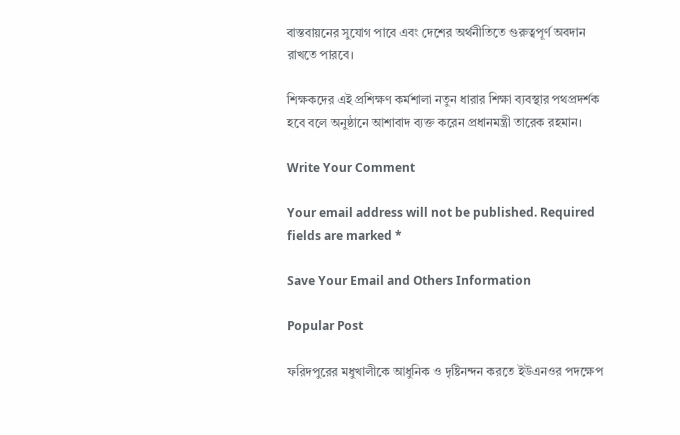বাস্তবায়নের সুযোগ পাবে এবং দেশের অর্থনীতিতে গুরুত্বপূর্ণ অবদান রাখতে পারবে।

শিক্ষকদের এই প্রশিক্ষণ কর্মশালা নতুন ধারার শিক্ষা ব্যবস্থার পথপ্রদর্শক হবে বলে অনুষ্ঠানে আশাবাদ ব্যক্ত করেন প্রধানমন্ত্রী তারেক রহমান।

Write Your Comment

Your email address will not be published. Required fields are marked *

Save Your Email and Others Information

Popular Post

ফরিদপুরের মধুখালীকে আধুনিক ও দৃষ্টিনন্দন করতে ইউএনওর পদক্ষেপ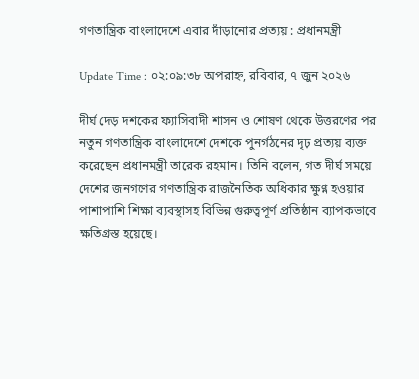গণতান্ত্রিক বাংলাদেশে এবার দাঁড়ানোর প্রত্যয় : প্রধানমন্ত্রী

Update Time : ০২:০৯:৩৮ অপরাহ্ন, রবিবার, ৭ জুন ২০২৬

দীর্ঘ দেড় দশকের ফ্যাসিবাদী শাসন ও শোষণ থেকে উত্তরণের পর নতুন গণতান্ত্রিক বাংলাদেশে দেশকে পুনর্গঠনের দৃঢ় প্রত্যয় ব্যক্ত করেছেন প্রধানমন্ত্রী তারেক রহমান। তিনি বলেন, গত দীর্ঘ সময়ে দেশের জনগণের গণতান্ত্রিক রাজনৈতিক অধিকার ক্ষুণ্ন হওয়ার পাশাপাশি শিক্ষা ব্যবস্থাসহ বিভিন্ন গুরুত্বপূর্ণ প্রতিষ্ঠান ব্যাপকভাবে ক্ষতিগ্রস্ত হয়েছে।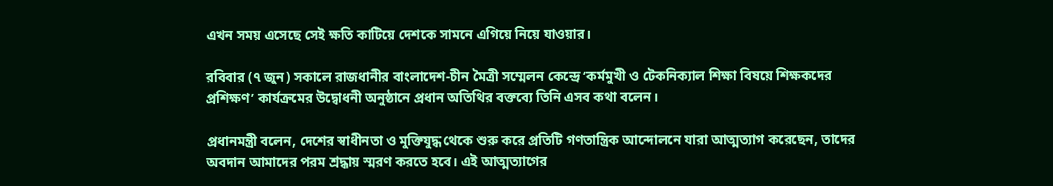এখন সময় এসেছে সেই ক্ষতি কাটিয়ে দেশকে সামনে এগিয়ে নিয়ে যাওয়ার।

রবিবার (৭ জুন) সকালে রাজধানীর বাংলাদেশ-চীন মৈত্রী সম্মেলন কেন্দ্রে ‘কর্মমুখী ও টেকনিক্যাল শিক্ষা বিষয়ে শিক্ষকদের প্রশিক্ষণ’ কার্যক্রমের উদ্বোধনী অনুষ্ঠানে প্রধান অতিথির বক্তব্যে তিনি এসব কথা বলেন।

প্রধানমন্ত্রী বলেন, দেশের স্বাধীনতা ও মুক্তিযুদ্ধ থেকে শুরু করে প্রতিটি গণতান্ত্রিক আন্দোলনে যারা আত্মত্যাগ করেছেন, তাদের অবদান আমাদের পরম শ্রদ্ধায় স্মরণ করতে হবে। এই আত্মত্যাগের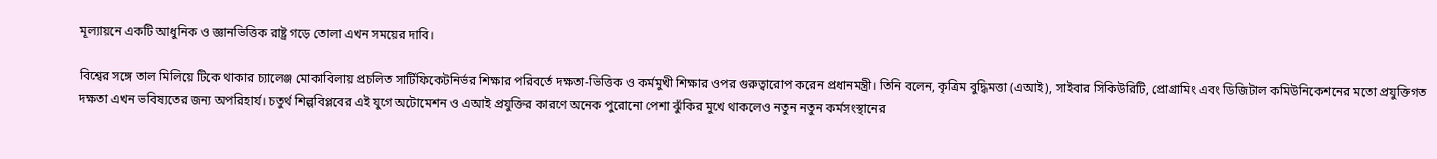মূল্যায়নে একটি আধুনিক ও জ্ঞানভিত্তিক রাষ্ট্র গড়ে তোলা এখন সময়ের দাবি।

বিশ্বের সঙ্গে তাল মিলিয়ে টিকে থাকার চ্যালেঞ্জ মোকাবিলায় প্রচলিত সার্টিফিকেটনির্ভর শিক্ষার পরিবর্তে দক্ষতা-ভিত্তিক ও কর্মমুখী শিক্ষার ওপর গুরুত্বারোপ করেন প্রধানমন্ত্রী। তিনি বলেন, কৃত্রিম বুদ্ধিমত্তা (এআই), সাইবার সিকিউরিটি, প্রোগ্রামিং এবং ডিজিটাল কমিউনিকেশনের মতো প্রযুক্তিগত দক্ষতা এখন ভবিষ্যতের জন্য অপরিহার্য। চতুর্থ শিল্পবিপ্লবের এই যুগে অটোমেশন ও এআই প্রযুক্তির কারণে অনেক পুরোনো পেশা ঝুঁকির মুখে থাকলেও নতুন নতুন কর্মসংস্থানের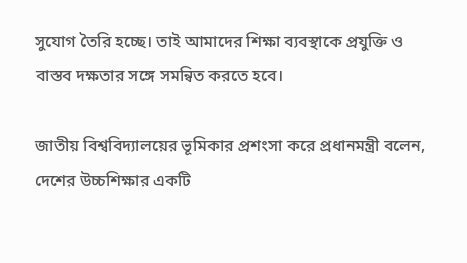সুযোগ তৈরি হচ্ছে। তাই আমাদের শিক্ষা ব্যবস্থাকে প্রযুক্তি ও বাস্তব দক্ষতার সঙ্গে সমন্বিত করতে হবে।

জাতীয় বিশ্ববিদ্যালয়ের ভূমিকার প্রশংসা করে প্রধানমন্ত্রী বলেন, দেশের উচ্চশিক্ষার একটি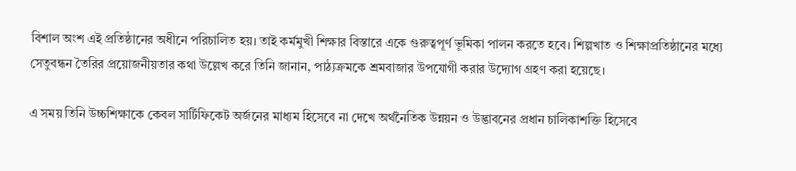বিশাল অংশ এই প্রতিষ্ঠানের অধীনে পরিচালিত হয়। তাই কর্মমুখী শিক্ষার বিস্তারে একে গুরুত্বপূর্ণ ভূমিকা পালন করতে হবে। শিল্পখাত ও শিক্ষাপ্রতিষ্ঠানের মধ্যে সেতুবন্ধন তৈরির প্রয়োজনীয়তার কথা উল্লেখ করে তিনি জানান, পাঠ্যক্রমকে শ্রমবাজার উপযোগী করার উদ্যোগ গ্রহণ করা হয়েছে।

এ সময় তিনি উচ্চশিক্ষাকে কেবল সার্টিফিকেট অর্জনের মাধ্যম হিসেবে না দেখে অর্থনৈতিক উন্নয়ন ও উদ্ভাবনের প্রধান চালিকাশক্তি হিসেবে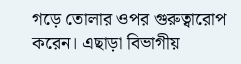গড়ে তোলার ওপর গুরুত্বারোপ করেন। এছাড়া বিভাগীয়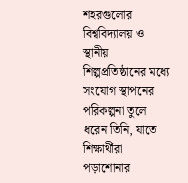শহরগুলোর বিশ্ববিদ্যালয় ও স্থানীয় শিল্পপ্রতিষ্ঠানের মধ্যে সংযোগ স্থাপনের পরিকল্পনা তুলে ধরেন তিনি, যাতে শিক্ষার্থীরা পড়াশোনার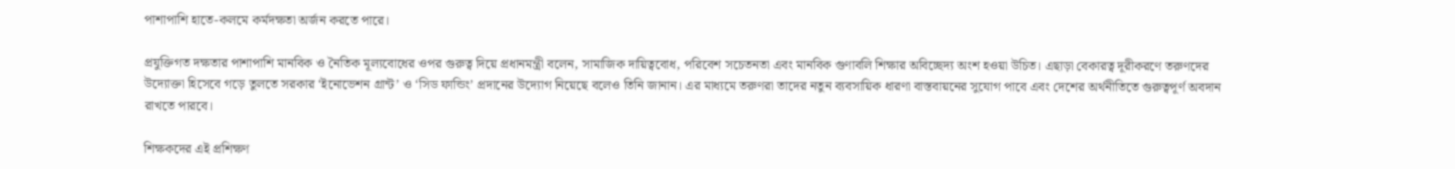পাশাপাশি হাতে-কলমে কর্মদক্ষতা অর্জন করতে পারে।

প্রযুক্তিগত দক্ষতার পাশাপাশি মানবিক ও নৈতিক মূল্যবোধের ওপর গুরুত্ব দিয়ে প্রধানমন্ত্রী বলেন, সামাজিক দায়িত্ববোধ, পরিবেশ সচেতনতা এবং মানবিক গুণাবলি শিক্ষার অবিচ্ছেদ্য অংশ হওয়া উচিত। এছাড়া বেকারত্ব দূরীকরণে তরুণদের উদ্যোক্তা হিসেবে গড়ে তুলতে সরকার ‘ইনোভেশন গ্রান্ট’ ও ‘সিড ফান্ডিং’ প্রদানের উদ্যোগ নিয়েছে বলেও তিনি জানান। এর মাধ্যমে তরুণরা তাদের নতুন ব্যবসায়িক ধারণা বাস্তবায়নের সুযোগ পাবে এবং দেশের অর্থনীতিতে গুরুত্বপূর্ণ অবদান রাখতে পারবে।

শিক্ষকদের এই প্রশিক্ষণ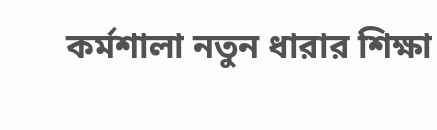কর্মশালা নতুন ধারার শিক্ষা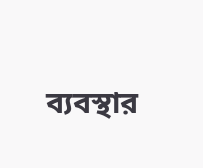ব্যবস্থার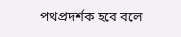পথপ্রদর্শক হবে বলে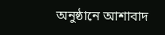অনুষ্ঠানে আশাবাদ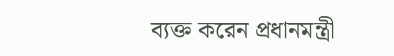ব্যক্ত করেন প্রধানমন্ত্রী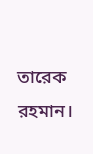তারেক রহমান।